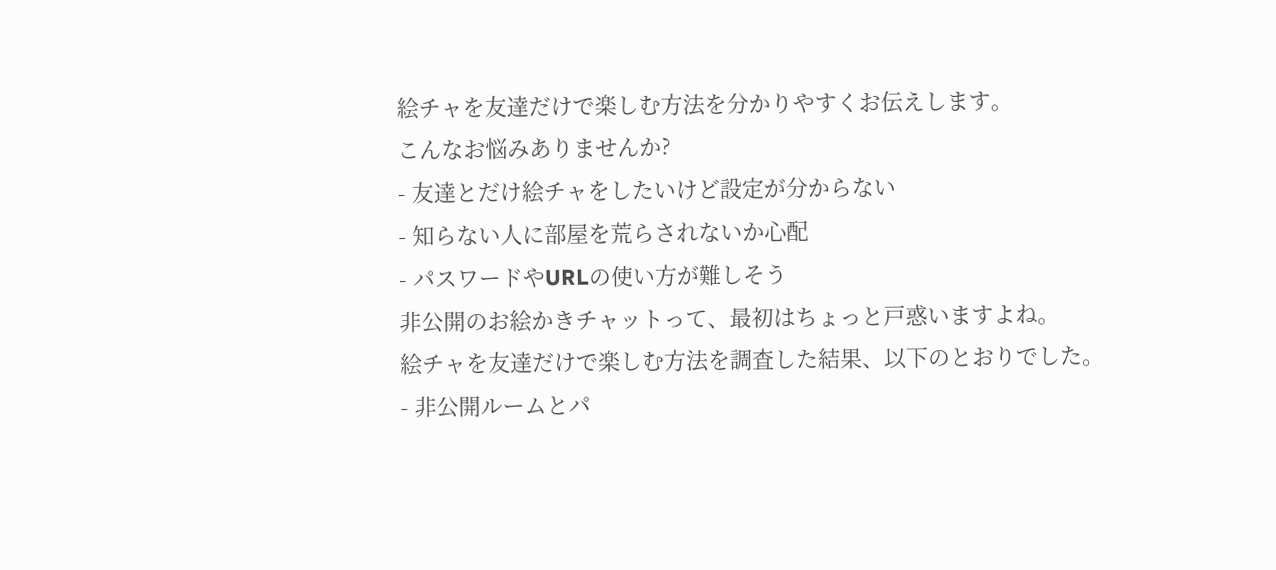絵チャを友達だけで楽しむ方法を分かりやすくお伝えします。
こんなお悩みありませんか?
- 友達とだけ絵チャをしたいけど設定が分からない
- 知らない人に部屋を荒らされないか心配
- パスワードやURLの使い方が難しそう
非公開のお絵かきチャットって、最初はちょっと戸惑いますよね。
絵チャを友達だけで楽しむ方法を調査した結果、以下のとおりでした。
- 非公開ルームとパ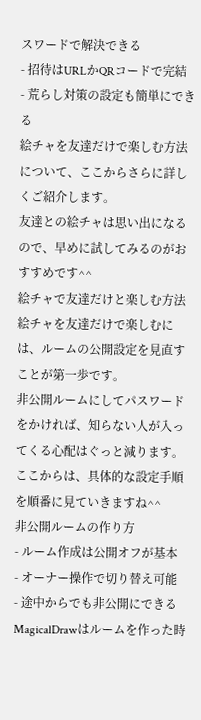スワードで解決できる
- 招待はURLかQRコードで完結
- 荒らし対策の設定も簡単にできる
絵チャを友達だけで楽しむ方法について、ここからさらに詳しくご紹介します。
友達との絵チャは思い出になるので、早めに試してみるのがおすすめです^^
絵チャで友達だけと楽しむ方法
絵チャを友達だけで楽しむには、ルームの公開設定を見直すことが第一歩です。
非公開ルームにしてパスワードをかければ、知らない人が入ってくる心配はぐっと減ります。
ここからは、具体的な設定手順を順番に見ていきますね^^
非公開ルームの作り方
- ルーム作成は公開オフが基本
- オーナー操作で切り替え可能
- 途中からでも非公開にできる
MagicalDrawはルームを作った時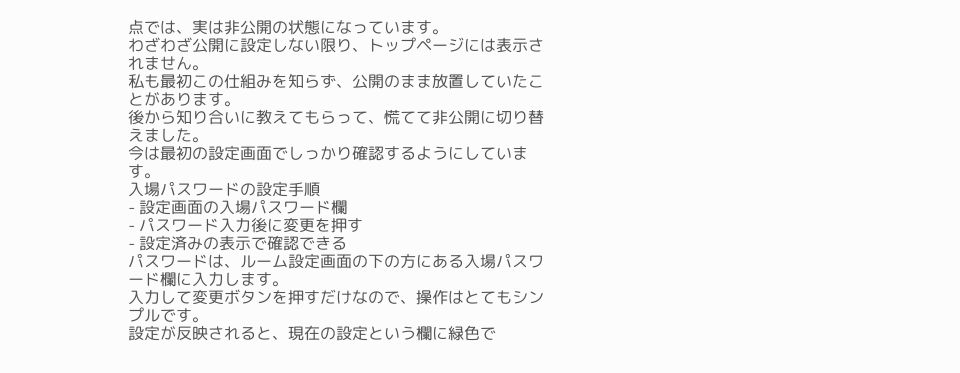点では、実は非公開の状態になっています。
わざわざ公開に設定しない限り、トップページには表示されません。
私も最初この仕組みを知らず、公開のまま放置していたことがあります。
後から知り合いに教えてもらって、慌てて非公開に切り替えました。
今は最初の設定画面でしっかり確認するようにしています。
入場パスワードの設定手順
- 設定画面の入場パスワード欄
- パスワード入力後に変更を押す
- 設定済みの表示で確認できる
パスワードは、ルーム設定画面の下の方にある入場パスワード欄に入力します。
入力して変更ボタンを押すだけなので、操作はとてもシンプルです。
設定が反映されると、現在の設定という欄に緑色で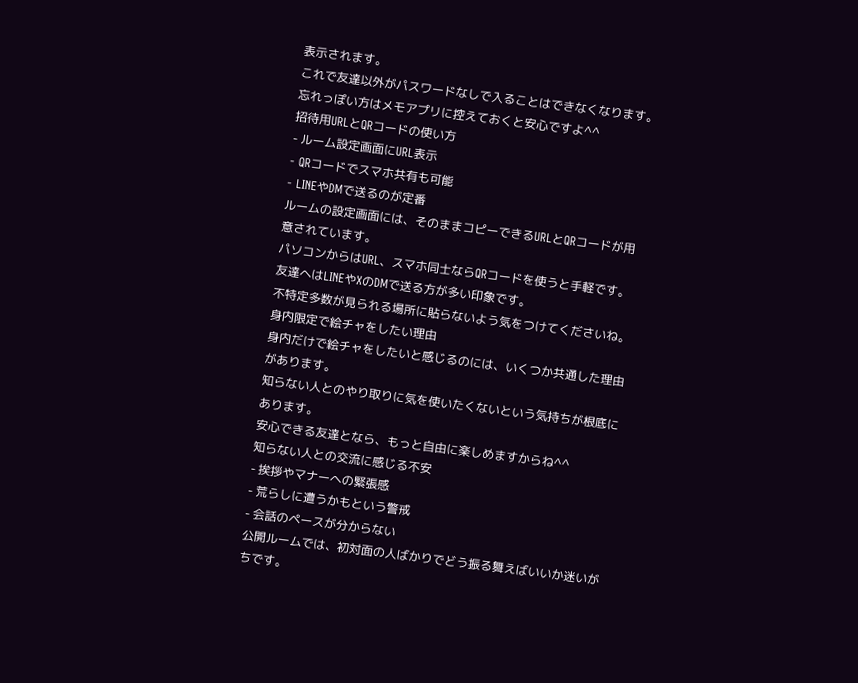表示されます。
これで友達以外がパスワードなしで入ることはできなくなります。
忘れっぽい方はメモアプリに控えておくと安心ですよ^^
招待用URLとQRコードの使い方
- ルーム設定画面にURL表示
- QRコードでスマホ共有も可能
- LINEやDMで送るのが定番
ルームの設定画面には、そのままコピーできるURLとQRコードが用意されています。
パソコンからはURL、スマホ同士ならQRコードを使うと手軽です。
友達へはLINEやXのDMで送る方が多い印象です。
不特定多数が見られる場所に貼らないよう気をつけてくださいね。
身内限定で絵チャをしたい理由
身内だけで絵チャをしたいと感じるのには、いくつか共通した理由があります。
知らない人とのやり取りに気を使いたくないという気持ちが根底にあります。
安心できる友達となら、もっと自由に楽しめますからね^^
知らない人との交流に感じる不安
- 挨拶やマナーへの緊張感
- 荒らしに遭うかもという警戒
- 会話のペースが分からない
公開ルームでは、初対面の人ばかりでどう振る舞えばいいか迷いがちです。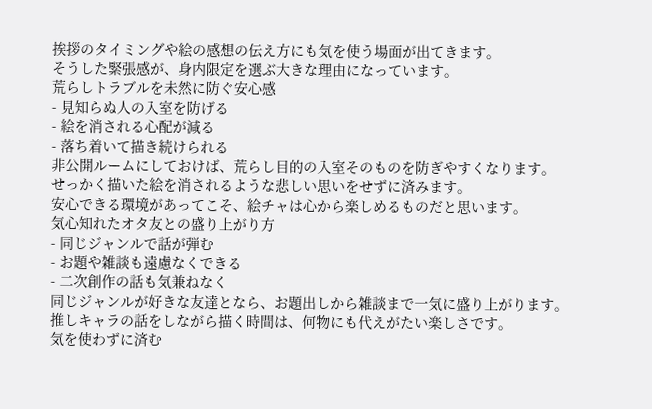挨拶のタイミングや絵の感想の伝え方にも気を使う場面が出てきます。
そうした緊張感が、身内限定を選ぶ大きな理由になっています。
荒らしトラブルを未然に防ぐ安心感
- 見知らぬ人の入室を防げる
- 絵を消される心配が減る
- 落ち着いて描き続けられる
非公開ルームにしておけば、荒らし目的の入室そのものを防ぎやすくなります。
せっかく描いた絵を消されるような悲しい思いをせずに済みます。
安心できる環境があってこそ、絵チャは心から楽しめるものだと思います。
気心知れたオタ友との盛り上がり方
- 同じジャンルで話が弾む
- お題や雑談も遠慮なくできる
- 二次創作の話も気兼ねなく
同じジャンルが好きな友達となら、お題出しから雑談まで一気に盛り上がります。
推しキャラの話をしながら描く時間は、何物にも代えがたい楽しさです。
気を使わずに済む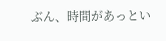ぶん、時間があっとい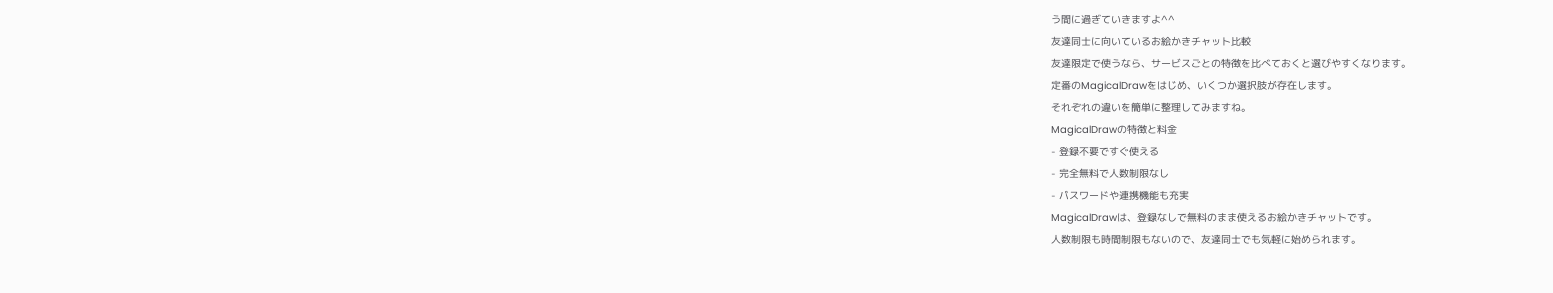う間に過ぎていきますよ^^
友達同士に向いているお絵かきチャット比較
友達限定で使うなら、サービスごとの特徴を比べておくと選びやすくなります。
定番のMagicalDrawをはじめ、いくつか選択肢が存在します。
それぞれの違いを簡単に整理してみますね。
MagicalDrawの特徴と料金
- 登録不要ですぐ使える
- 完全無料で人数制限なし
- パスワードや連携機能も充実
MagicalDrawは、登録なしで無料のまま使えるお絵かきチャットです。
人数制限も時間制限もないので、友達同士でも気軽に始められます。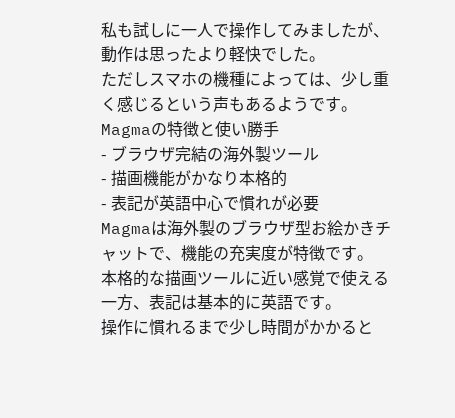私も試しに一人で操作してみましたが、動作は思ったより軽快でした。
ただしスマホの機種によっては、少し重く感じるという声もあるようです。
Magmaの特徴と使い勝手
- ブラウザ完結の海外製ツール
- 描画機能がかなり本格的
- 表記が英語中心で慣れが必要
Magmaは海外製のブラウザ型お絵かきチャットで、機能の充実度が特徴です。
本格的な描画ツールに近い感覚で使える一方、表記は基本的に英語です。
操作に慣れるまで少し時間がかかると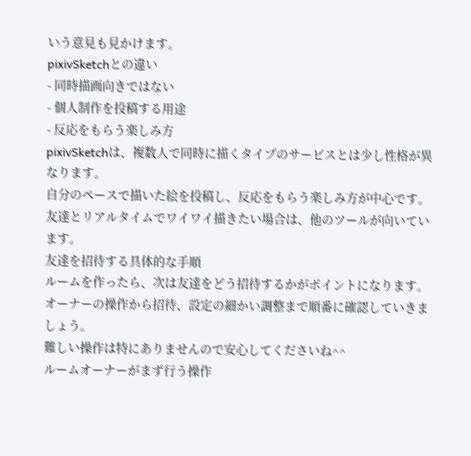いう意見も見かけます。
pixivSketchとの違い
- 同時描画向きではない
- 個人制作を投稿する用途
- 反応をもらう楽しみ方
pixivSketchは、複数人で同時に描くタイプのサービスとは少し性格が異なります。
自分のペースで描いた絵を投稿し、反応をもらう楽しみ方が中心です。
友達とリアルタイムでワイワイ描きたい場合は、他のツールが向いています。
友達を招待する具体的な手順
ルームを作ったら、次は友達をどう招待するかがポイントになります。
オーナーの操作から招待、設定の細かい調整まで順番に確認していきましょう。
難しい操作は特にありませんので安心してくださいね^^
ルームオーナーがまず行う操作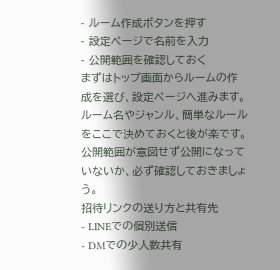- ルーム作成ボタンを押す
- 設定ページで名前を入力
- 公開範囲を確認しておく
まずはトップ画面からルームの作成を選び、設定ページへ進みます。
ルーム名やジャンル、簡単なルールをここで決めておくと後が楽です。
公開範囲が意図せず公開になっていないか、必ず確認しておきましょう。
招待リンクの送り方と共有先
- LINEでの個別送信
- DMでの少人数共有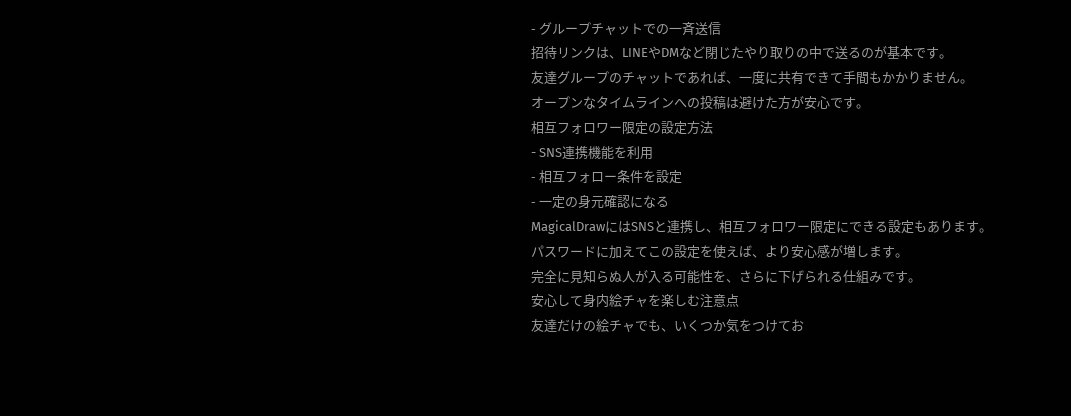- グループチャットでの一斉送信
招待リンクは、LINEやDMなど閉じたやり取りの中で送るのが基本です。
友達グループのチャットであれば、一度に共有できて手間もかかりません。
オープンなタイムラインへの投稿は避けた方が安心です。
相互フォロワー限定の設定方法
- SNS連携機能を利用
- 相互フォロー条件を設定
- 一定の身元確認になる
MagicalDrawにはSNSと連携し、相互フォロワー限定にできる設定もあります。
パスワードに加えてこの設定を使えば、より安心感が増します。
完全に見知らぬ人が入る可能性を、さらに下げられる仕組みです。
安心して身内絵チャを楽しむ注意点
友達だけの絵チャでも、いくつか気をつけてお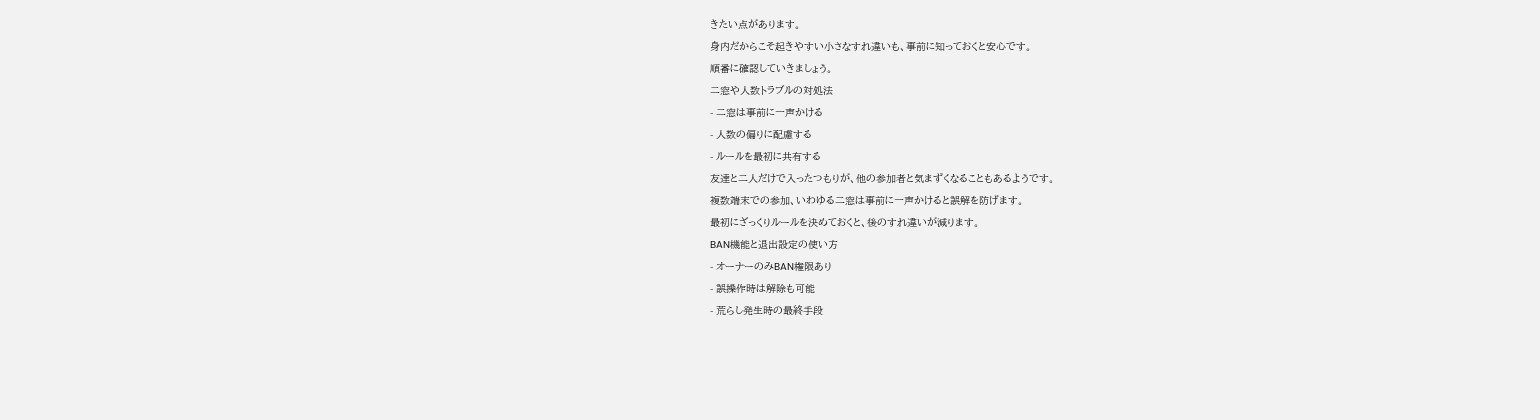きたい点があります。
身内だからこそ起きやすい小さなすれ違いも、事前に知っておくと安心です。
順番に確認していきましょう。
二窓や人数トラブルの対処法
- 二窓は事前に一声かける
- 人数の偏りに配慮する
- ルールを最初に共有する
友達と二人だけで入ったつもりが、他の参加者と気まずくなることもあるようです。
複数端末での参加、いわゆる二窓は事前に一声かけると誤解を防げます。
最初にざっくりルールを決めておくと、後のすれ違いが減ります。
BAN機能と退出設定の使い方
- オーナーのみBAN権限あり
- 誤操作時は解除も可能
- 荒らし発生時の最終手段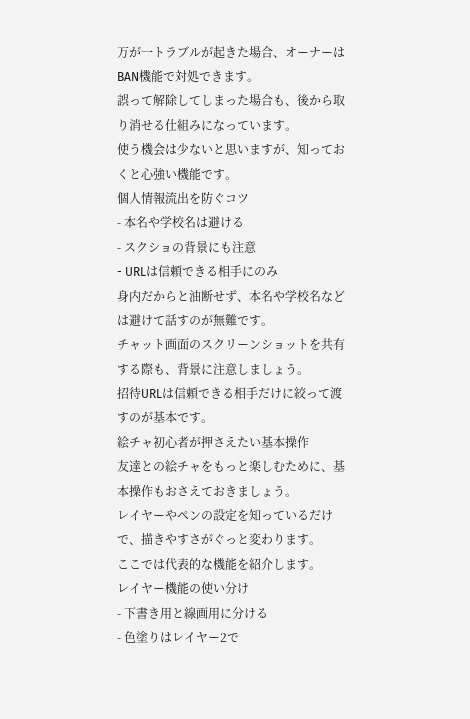万が一トラブルが起きた場合、オーナーはBAN機能で対処できます。
誤って解除してしまった場合も、後から取り消せる仕組みになっています。
使う機会は少ないと思いますが、知っておくと心強い機能です。
個人情報流出を防ぐコツ
- 本名や学校名は避ける
- スクショの背景にも注意
- URLは信頼できる相手にのみ
身内だからと油断せず、本名や学校名などは避けて話すのが無難です。
チャット画面のスクリーンショットを共有する際も、背景に注意しましょう。
招待URLは信頼できる相手だけに絞って渡すのが基本です。
絵チャ初心者が押さえたい基本操作
友達との絵チャをもっと楽しむために、基本操作もおさえておきましょう。
レイヤーやペンの設定を知っているだけで、描きやすさがぐっと変わります。
ここでは代表的な機能を紹介します。
レイヤー機能の使い分け
- 下書き用と線画用に分ける
- 色塗りはレイヤー2で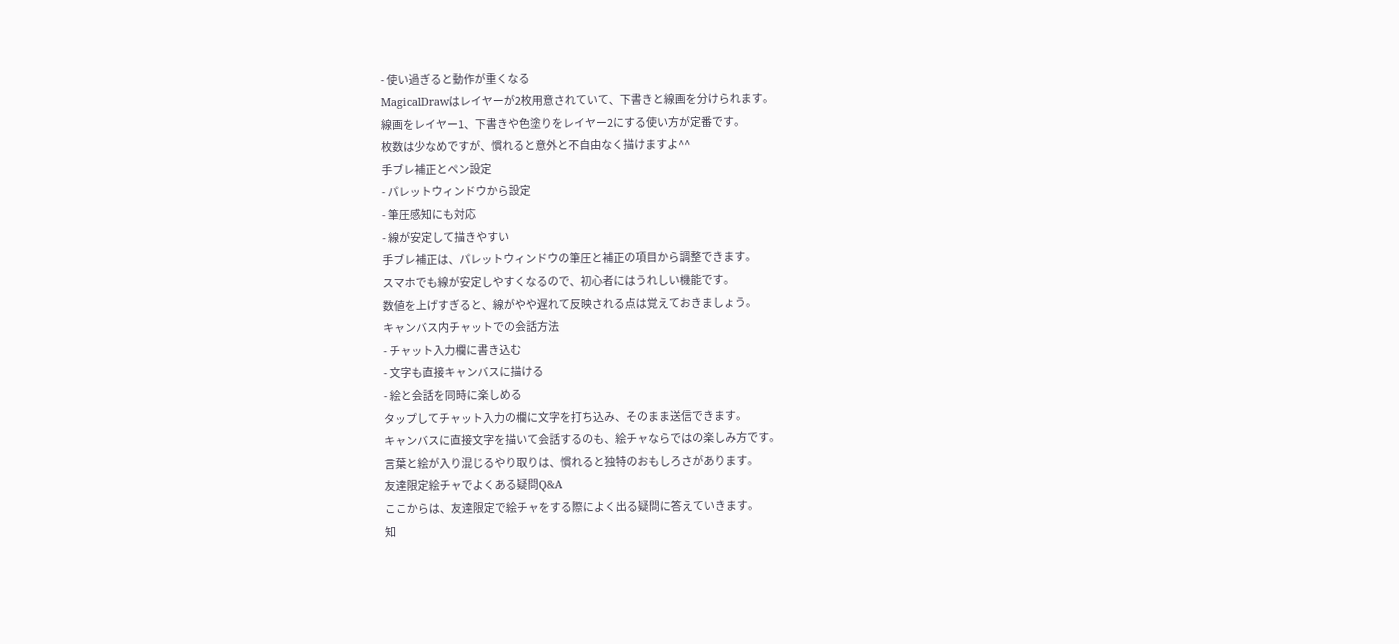- 使い過ぎると動作が重くなる
MagicalDrawはレイヤーが2枚用意されていて、下書きと線画を分けられます。
線画をレイヤー1、下書きや色塗りをレイヤー2にする使い方が定番です。
枚数は少なめですが、慣れると意外と不自由なく描けますよ^^
手ブレ補正とペン設定
- パレットウィンドウから設定
- 筆圧感知にも対応
- 線が安定して描きやすい
手ブレ補正は、パレットウィンドウの筆圧と補正の項目から調整できます。
スマホでも線が安定しやすくなるので、初心者にはうれしい機能です。
数値を上げすぎると、線がやや遅れて反映される点は覚えておきましょう。
キャンバス内チャットでの会話方法
- チャット入力欄に書き込む
- 文字も直接キャンバスに描ける
- 絵と会話を同時に楽しめる
タップしてチャット入力の欄に文字を打ち込み、そのまま送信できます。
キャンバスに直接文字を描いて会話するのも、絵チャならではの楽しみ方です。
言葉と絵が入り混じるやり取りは、慣れると独特のおもしろさがあります。
友達限定絵チャでよくある疑問Q&A
ここからは、友達限定で絵チャをする際によく出る疑問に答えていきます。
知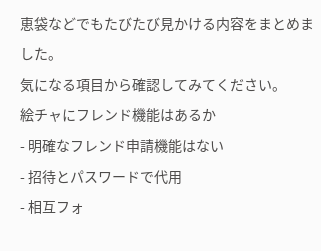恵袋などでもたびたび見かける内容をまとめました。
気になる項目から確認してみてください。
絵チャにフレンド機能はあるか
- 明確なフレンド申請機能はない
- 招待とパスワードで代用
- 相互フォ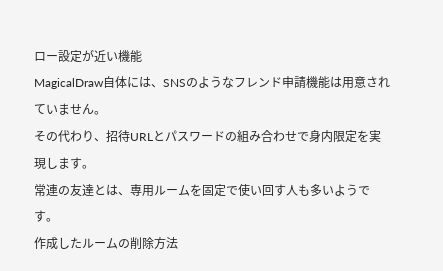ロー設定が近い機能
MagicalDraw自体には、SNSのようなフレンド申請機能は用意されていません。
その代わり、招待URLとパスワードの組み合わせで身内限定を実現します。
常連の友達とは、専用ルームを固定で使い回す人も多いようです。
作成したルームの削除方法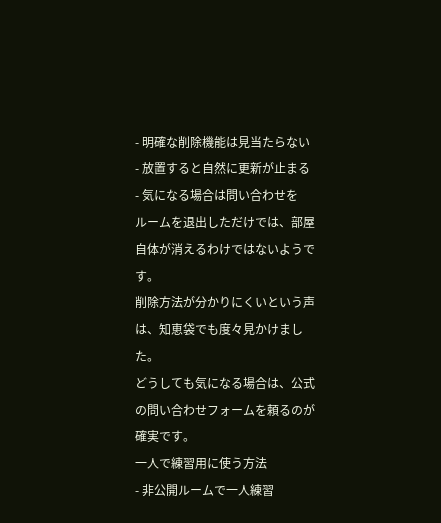- 明確な削除機能は見当たらない
- 放置すると自然に更新が止まる
- 気になる場合は問い合わせを
ルームを退出しただけでは、部屋自体が消えるわけではないようです。
削除方法が分かりにくいという声は、知恵袋でも度々見かけました。
どうしても気になる場合は、公式の問い合わせフォームを頼るのが確実です。
一人で練習用に使う方法
- 非公開ルームで一人練習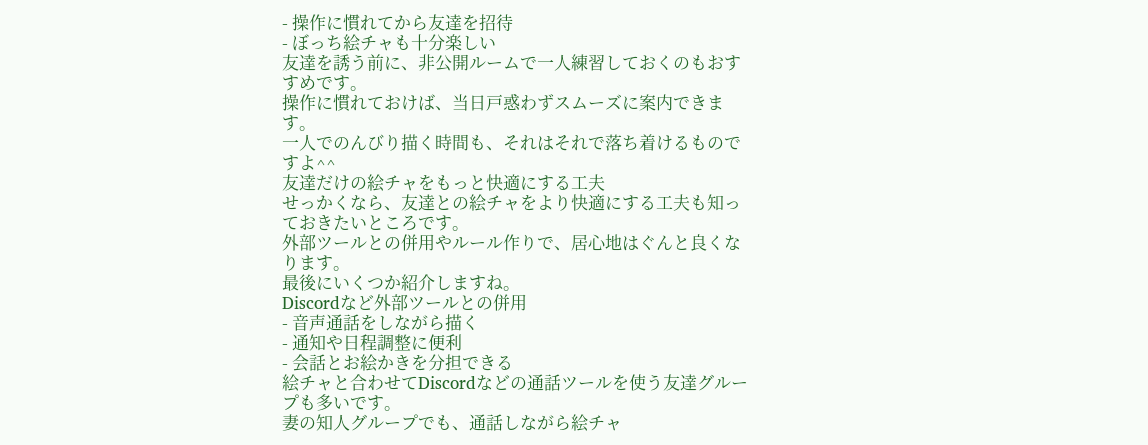- 操作に慣れてから友達を招待
- ぼっち絵チャも十分楽しい
友達を誘う前に、非公開ルームで一人練習しておくのもおすすめです。
操作に慣れておけば、当日戸惑わずスムーズに案内できます。
一人でのんびり描く時間も、それはそれで落ち着けるものですよ^^
友達だけの絵チャをもっと快適にする工夫
せっかくなら、友達との絵チャをより快適にする工夫も知っておきたいところです。
外部ツールとの併用やルール作りで、居心地はぐんと良くなります。
最後にいくつか紹介しますね。
Discordなど外部ツールとの併用
- 音声通話をしながら描く
- 通知や日程調整に便利
- 会話とお絵かきを分担できる
絵チャと合わせてDiscordなどの通話ツールを使う友達グループも多いです。
妻の知人グループでも、通話しながら絵チャ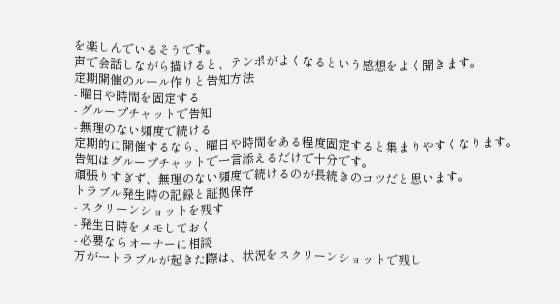を楽しんでいるそうです。
声で会話しながら描けると、テンポがよくなるという感想をよく聞きます。
定期開催のルール作りと告知方法
- 曜日や時間を固定する
- グループチャットで告知
- 無理のない頻度で続ける
定期的に開催するなら、曜日や時間をある程度固定すると集まりやすくなります。
告知はグループチャットで一言添えるだけで十分です。
頑張りすぎず、無理のない頻度で続けるのが長続きのコツだと思います。
トラブル発生時の記録と証拠保存
- スクリーンショットを残す
- 発生日時をメモしておく
- 必要ならオーナーに相談
万が一トラブルが起きた際は、状況をスクリーンショットで残し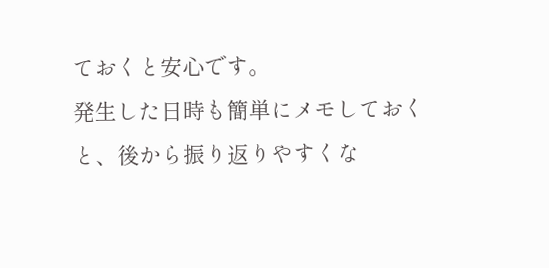ておくと安心です。
発生した日時も簡単にメモしておくと、後から振り返りやすくな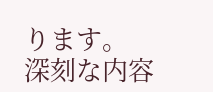ります。
深刻な内容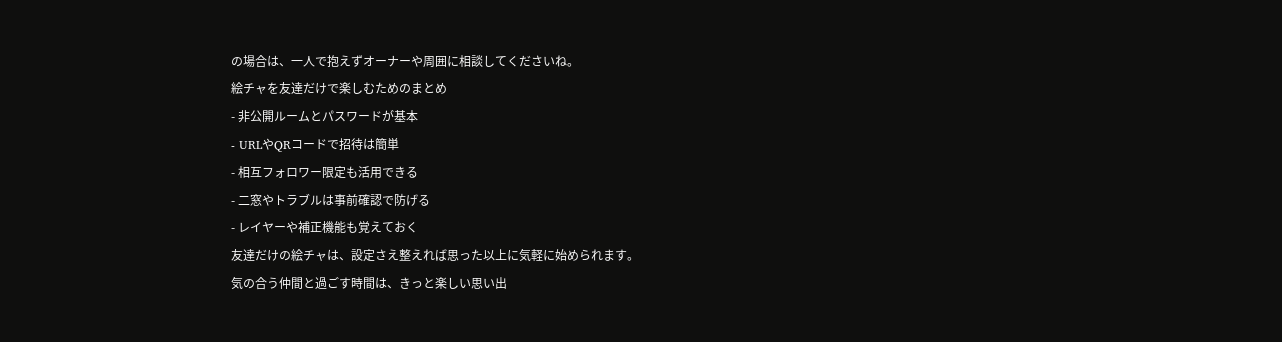の場合は、一人で抱えずオーナーや周囲に相談してくださいね。
絵チャを友達だけで楽しむためのまとめ
- 非公開ルームとパスワードが基本
- URLやQRコードで招待は簡単
- 相互フォロワー限定も活用できる
- 二窓やトラブルは事前確認で防げる
- レイヤーや補正機能も覚えておく
友達だけの絵チャは、設定さえ整えれば思った以上に気軽に始められます。
気の合う仲間と過ごす時間は、きっと楽しい思い出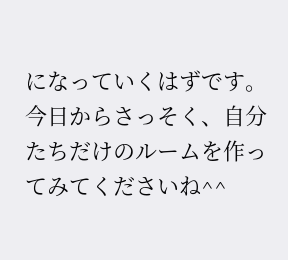になっていくはずです。
今日からさっそく、自分たちだけのルームを作ってみてくださいね^^